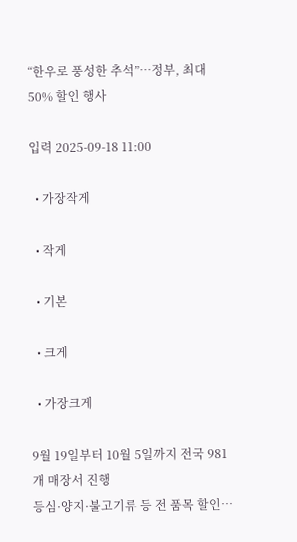“한우로 풍성한 추석”…정부, 최대 50% 할인 행사

입력 2025-09-18 11:00

  • 가장작게

  • 작게

  • 기본

  • 크게

  • 가장크게

9월 19일부터 10월 5일까지 전국 981개 매장서 진행
등심·양지·불고기류 등 전 품목 할인…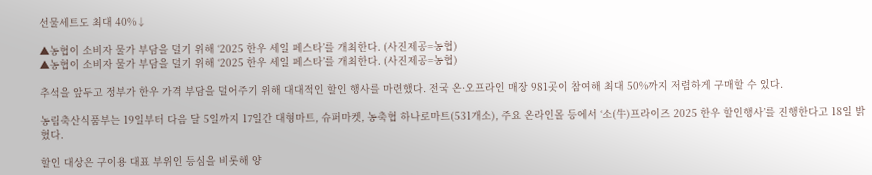선물세트도 최대 40%↓

▲농협이 소비자 물가 부담을 덜기 위해 ‘2025 한우 세일 페스타’를 개최한다. (사진제공=농협)
▲농협이 소비자 물가 부담을 덜기 위해 ‘2025 한우 세일 페스타’를 개최한다. (사진제공=농협)

추석을 앞두고 정부가 한우 가격 부담을 덜어주기 위해 대대적인 할인 행사를 마련했다. 전국 온·오프라인 매장 981곳이 참여해 최대 50%까지 저렴하게 구매할 수 있다.

농림축산식품부는 19일부터 다음 달 5일까지 17일간 대형마트, 슈퍼마켓, 농축협 하나로마트(531개소), 주요 온라인몰 등에서 ‘소(牛)프라이즈 2025 한우 할인행사’를 진행한다고 18일 밝혔다.

할인 대상은 구이용 대표 부위인 등심을 비롯해 양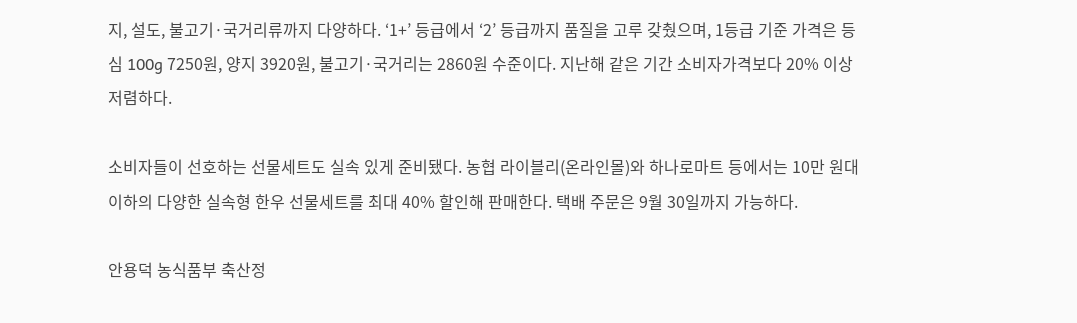지, 설도, 불고기·국거리류까지 다양하다. ‘1+’ 등급에서 ‘2’ 등급까지 품질을 고루 갖췄으며, 1등급 기준 가격은 등심 100g 7250원, 양지 3920원, 불고기·국거리는 2860원 수준이다. 지난해 같은 기간 소비자가격보다 20% 이상 저렴하다.

소비자들이 선호하는 선물세트도 실속 있게 준비됐다. 농협 라이블리(온라인몰)와 하나로마트 등에서는 10만 원대 이하의 다양한 실속형 한우 선물세트를 최대 40% 할인해 판매한다. 택배 주문은 9월 30일까지 가능하다.

안용덕 농식품부 축산정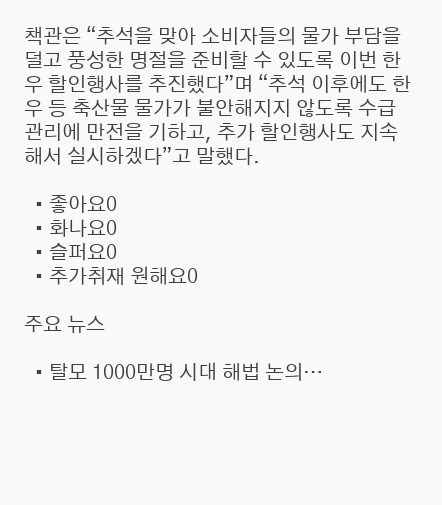책관은 “추석을 맞아 소비자들의 물가 부담을 덜고 풍성한 명절을 준비할 수 있도록 이번 한우 할인행사를 추진했다”며 “추석 이후에도 한우 등 축산물 물가가 불안해지지 않도록 수급 관리에 만전을 기하고, 추가 할인행사도 지속해서 실시하겠다”고 말했다.

  • 좋아요0
  • 화나요0
  • 슬퍼요0
  • 추가취재 원해요0

주요 뉴스

  • 탈모 1000만명 시대 해법 논의…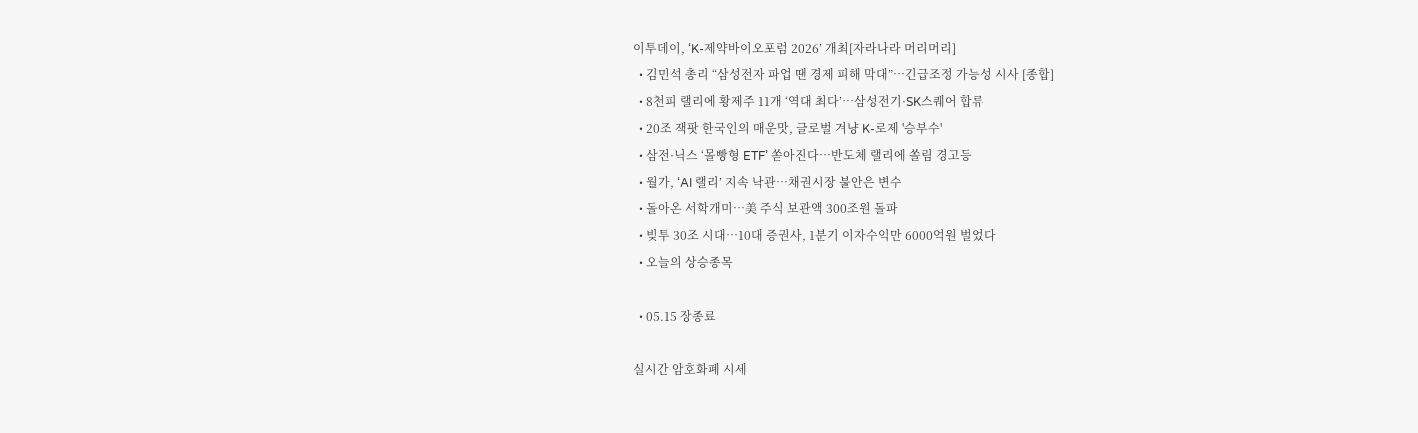이투데이, ‘K-제약바이오포럼 2026’ 개최[자라나라 머리머리]
  • 김민석 총리 “삼성전자 파업 땐 경제 피해 막대”…긴급조정 가능성 시사 [종합]
  • 8천피 랠리에 황제주 11개 ‘역대 최다’…삼성전기·SK스퀘어 합류
  • 20조 잭팟 한국인의 매운맛, 글로벌 겨냥 K-로제 '승부수'
  • 삼전·닉스 ‘몰빵형 ETF’ 쏟아진다…반도체 랠리에 쏠림 경고등
  • 월가, ‘AI 랠리’ 지속 낙관…채권시장 불안은 변수
  • 돌아온 서학개미…美 주식 보관액 300조원 돌파
  • 빚투 30조 시대…10대 증권사, 1분기 이자수익만 6000억원 벌었다
  • 오늘의 상승종목

  • 05.15 장종료

실시간 암호화폐 시세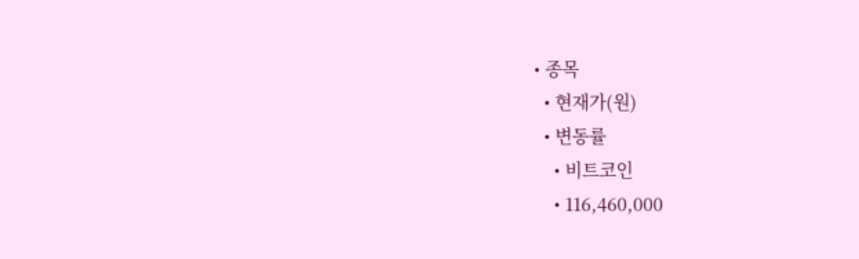• 종목
  • 현재가(원)
  • 변동률
    • 비트코인
    • 116,460,000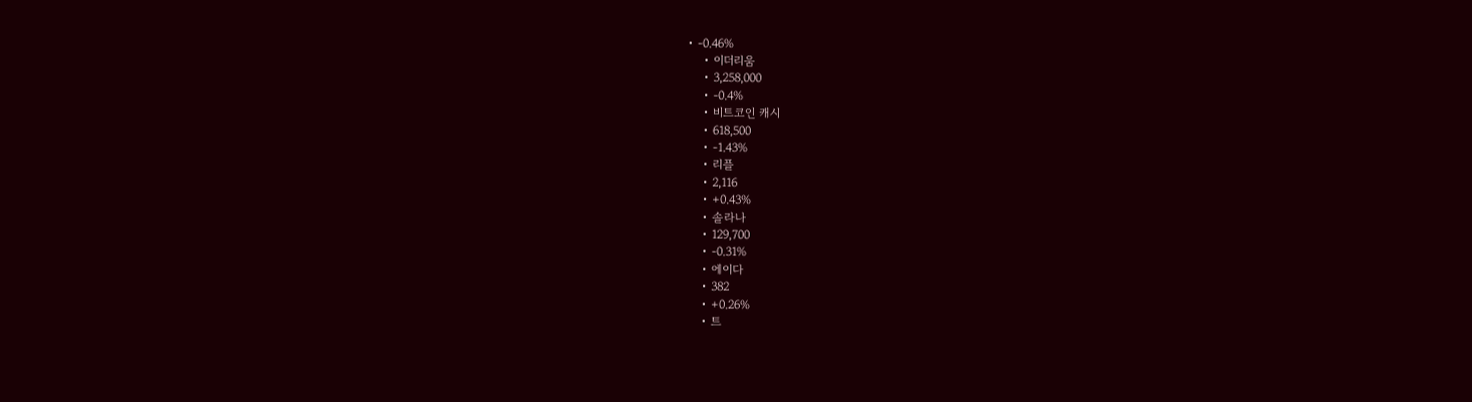• -0.46%
    • 이더리움
    • 3,258,000
    • -0.4%
    • 비트코인 캐시
    • 618,500
    • -1.43%
    • 리플
    • 2,116
    • +0.43%
    • 솔라나
    • 129,700
    • -0.31%
    • 에이다
    • 382
    • +0.26%
    • 트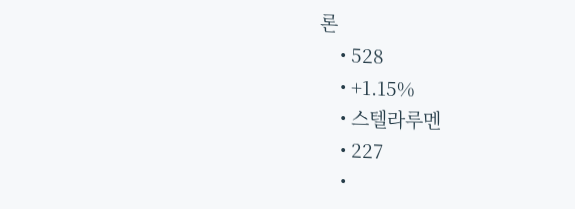론
    • 528
    • +1.15%
    • 스텔라루멘
    • 227
    •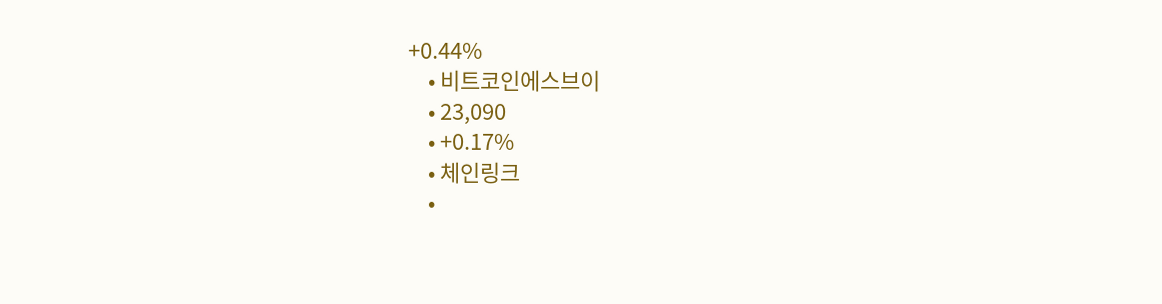+0.44%
    • 비트코인에스브이
    • 23,090
    • +0.17%
    • 체인링크
    •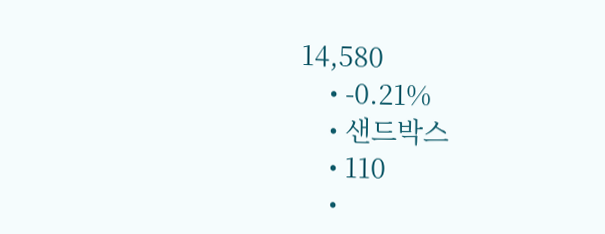14,580
    • -0.21%
    • 샌드박스
    • 110
    •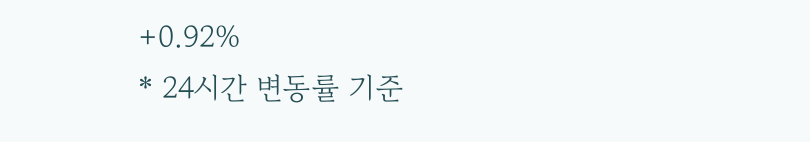+0.92%
* 24시간 변동률 기준